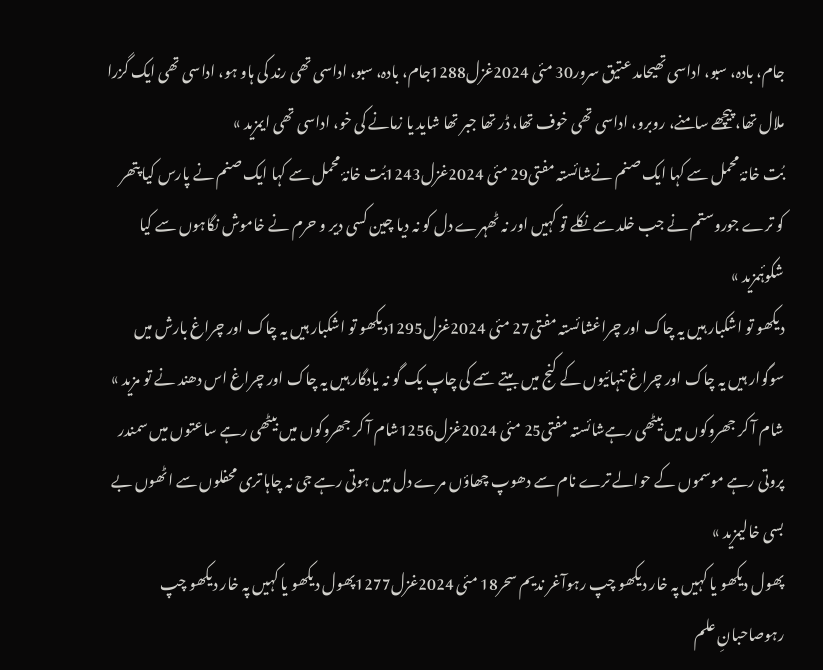جام، بادہ، سبو، اداسی تھیحامد عتیق سرور30 مئی 2024غزل1288جام، بادہ، سبو، اداسی تھی رند کی ہاو ہو، اداسی تھی ایک گزرا ملال تھا، پیچھے سامنے، روبرو، اداسی تھی خوف تھا، ڈر تھا جبر تھا شاید یا زمانے کی خو، اداسی تھی ایمزید »
بُت خانۂ محمل سے کہا ایک صنم نےشائستہ مفتی29 مئی 2024غزل1243بُت خانۂ محمل سے کہا ایک صنم نے پارس کیا پتھر کو ترے جوروستم نے جب خلد سے نکلے تو کہیں اور نہ ٹھہرے دل کو نہ دیا چین کسی دیر و حرم نے خاموش نگاہوں سے کیا شکوۂمزید »
دیکھو تو اشکبار ہیں یہ چاک اور چراغشائستہ مفتی27 مئی 2024غزل1295دیکھو تو اشکبار ہیں یہ چاک اور چراغ بارش میں سوگوار ہیں یہ چاک اور چراغ تنہائیوں کے کنج میں بیتے سمے کی چاپ یک گو نہ یادگار ہیں یہ چاک اور چراغ اس دھند نے تو مزید »
شام آ کر جھروکوں میں بیٹھی رہےشائستہ مفتی25 مئی 2024غزل1256شام آ کر جھروکوں میں بیٹھی رہے ساعتوں میں سمندر پروتی رہے موسموں کے حوالے ترے نام سے دھوپ چھاؤں مرے دل میں ہوتی رہے جی نہ چاہا تری محفلوں سے اٹھوں بے بسی خالیمزید »
پھول دیکھو یا کہیں پہ خار دیکھو چپ رہوآغر ندیم سحر18 مئی 2024غزل1277پھول دیکھو یا کہیں پہ خار دیکھو چپ رہوصاحبانِ علم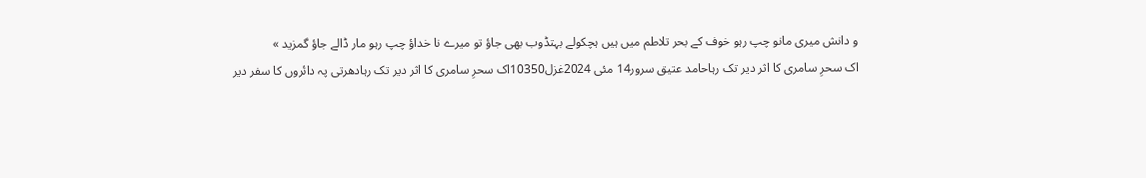و دانش میری مانو چپ رہو خوف کے بحر تلاطم میں ہیں ہچکولے بہتڈوب بھی جاؤ تو میرے نا خداؤ چپ رہو مار ڈالے جاؤ گمزید »
اک سحرِ سامری کا اثر دیر تک رہاحامد عتیق سرور14 مئی 2024غزل10350اک سحرِ سامری کا اثر دیر تک رہادھرتی پہ دائروں کا سفر دیر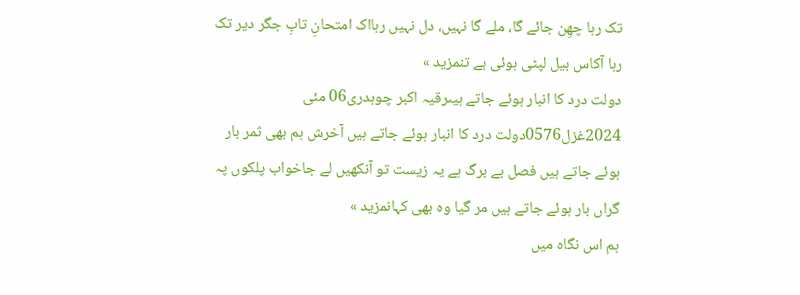تک رہا چھِن جائے گا، ملے گا نہیں، دل نہیں رہااک امتحانِ تابِ جگر دیر تک رہا آکاس بیل لپٹی ہوئی ہے تنمزید »
دولت درد کا انبار ہوئے جاتے ہیںرقیہ اکبر چوہدری06 مئی 2024غزل0576دولت درد کا انبار ہوئے جاتے ہیں آخرش ہم بھی ثمر بار ہوئے جاتے ہیں فصل بے برگ ہے یہ زیست تو آنکھیں لے جاخواب پلکوں پہ گراں بار ہوئے جاتے ہیں مر گیا وہ بھی کہانمزید »
ہم اس نگاہ میں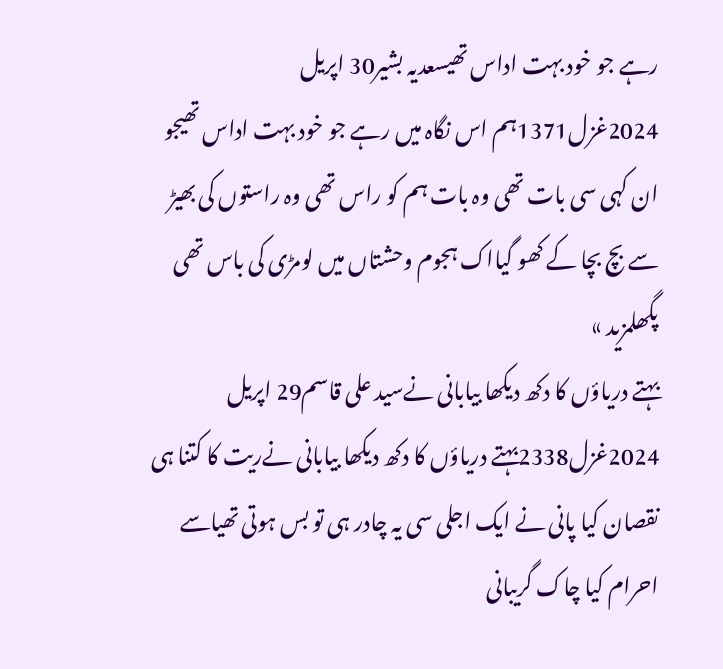رہے جو خود بہت اداس تھیسعدیہ بشیر30 اپریل 2024غزل1371ہم اس نگاہ میں رہے جو خود بہت اداس تھیجو ان کہی سی بات تھی وہ بات ہم کو راس تھی وہ راستوں کی بھیڑ سے بچ بچا کے کھو گیااک ہجوم وحشتاں میں لومڑی کی باس تھی پگھلمزید »
بہتے دریاؤں کا دکھ دیکھا بیابانی نےسید علی قاسم29 اپریل 2024غزل2338بہتے دریاؤں کا دکھ دیکھا بیابانی نےریت کا کتنا ہی نقصان کیا پانی نے ایک اجلی سی یہ چادر ہی تو بس ہوتی تھیاسے احرام کیا چاک گریبانی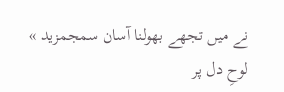نے میں تجھے بھولنا آسان سمجمزید »
لوحِ دل پر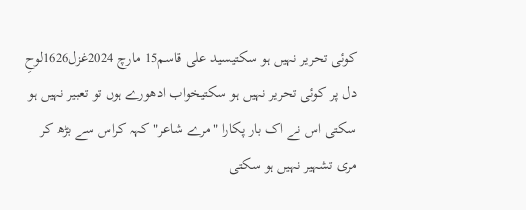کوئی تحریر نہیں ہو سکتیسید علی قاسم15 مارچ 2024غزل1626لوحِ دل پر کوئی تحریر نہیں ہو سکتیخواب ادھورے ہوں تو تعبیر نہیں ہو سکتی اس نے اک بار پکارا "مرے شاعر" کہہ کراس سے بڑھ کر مری تشہیر نہیں ہو سکتی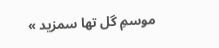موسمِ گل تھا سمزید »